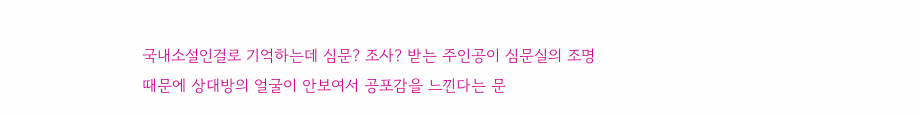국내소설인걸로 기억하는데 심문? 조사? 받는 주인공이 심문실의 조명때문에 상대방의 얼굴이 안보여서 공포감을 느낀다는 문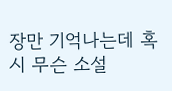장만 기억나는데 혹시 무슨 소설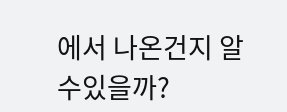에서 나온건지 알수있을까?